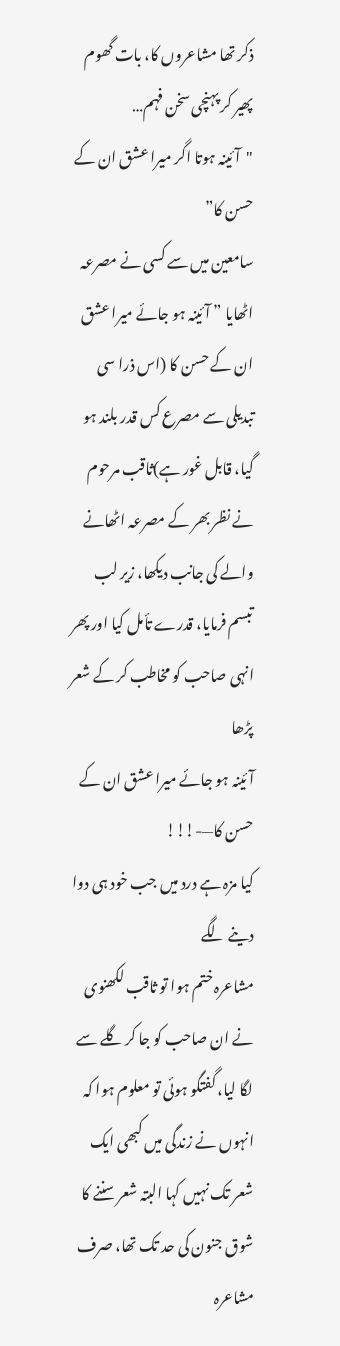ذکر تھا مشاعروں کا، بات گھوم پھیر کر پہنچی سخن فہم…
"آئینہ ہوتا اگر میرا عشق ان کے حسن کا”
سامعین میں سے کسی نے مصرعہ اٹھایا ” آئینہ ہو جائے میرا عشق ان کے حسن کا (اس ذرا سی تبدیلی سے مصرع کس قدر بلند ہو گیا، قابل غور ہے)ثاقب مرحوم نے نظر بھر کے مصرعہ اٹھانے والے کی جانب دیکھا، زیر لب تبسم فرمایا، قدرے تأمل کیا اور پھر انہی صاحب کو مخاطب کر کے شعر پڑھا
آئینہ ہو جائے میرا عشق ان کے حسن کا—-!!!
کیا مزہ ہے درد میں جب خود ہی دوا دینے لگے
مشاعرہ ختم ہوا تو ثاقب لکھنوی نے ان صاحب کو جا کر گلے سے لگا لیا، گفتگو ہوئی تو معلوم ہوا کہ انہوں نے زندگی میں کبھی ایک شعر تک نہیں کہا البتہ شعر سننے کا شوق جنون کی حد تک تھا، صرف مشاعرہ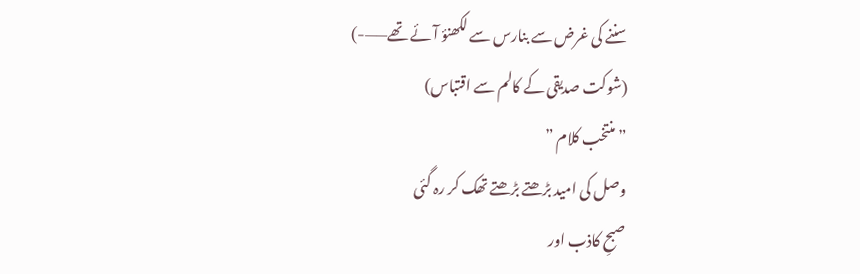سننے کی غرض سے بنارس سے لکھنؤ آئے تھے——-)
(شوکت صدیقی کے کالم سے اقتباس)
” منتخب کلام ”
وصل کی امید بڑھتے بڑھتے تھک کر رہ گئی
صبحِ کاذب اور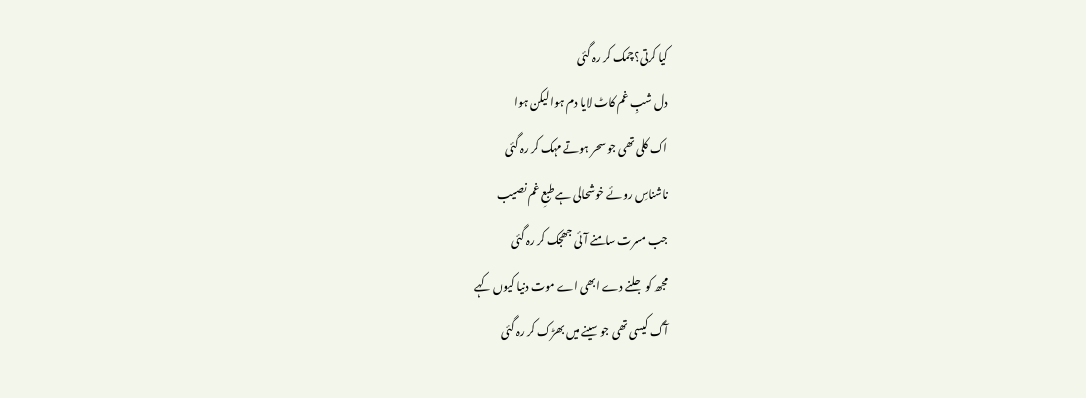کیا کرتی؟چمک کر رہ گئی
دل شبِ غم کاٹ لایا دم ہوا لیکن ہوا
اک کلی تھی جو سحر ہوتے مہک کر رہ گئی
ناشناسِ روئے خوشحالی ہے طبعِ غم نصیب
جب مسرت سامنے آئی جھجک کر رہ گئی
مجھ کو جلنے دے ابھی اے موت دنیا کیوں کہے
آگ کیسی تھی جو سینے میں بھڑک کر رہ گئی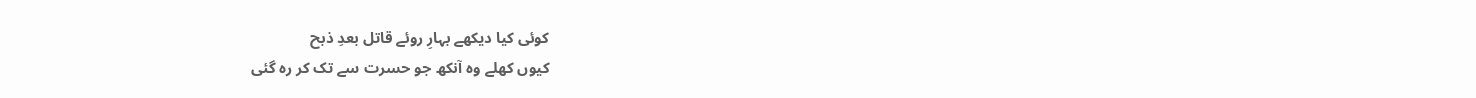کوئی کیا دیکھے بہارِ روئے قاتل بعدِ ذبح
کیوں کھلے وہ آنکھ جو حسرت سے تک کر رہ گئی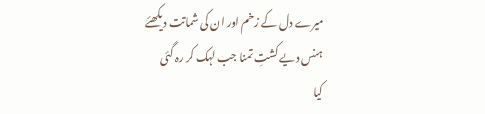میرے دل کے زخم اور ان کی شماتت دیکھئے
ہنس دیے کشتِ تمنا جب لہک کر رہ گئی
کیا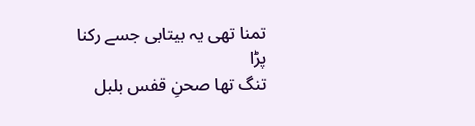تمنا تھی یہ بیتابی جسے رکنا پڑا
تنگ تھا صحنِ قفس بلبل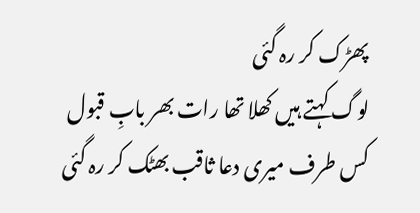پھڑک کر رہ گئی
لوگ کہتے ہیں کھلا تھا رات بھر بابِ قبول
کس طرف میری دعا ثاقب بھٹک کر رہ گئی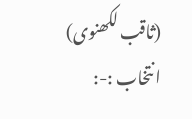(ثاقب لکھنوی)
انتخاب :-: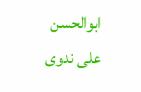ابوالحسن علی ندوی